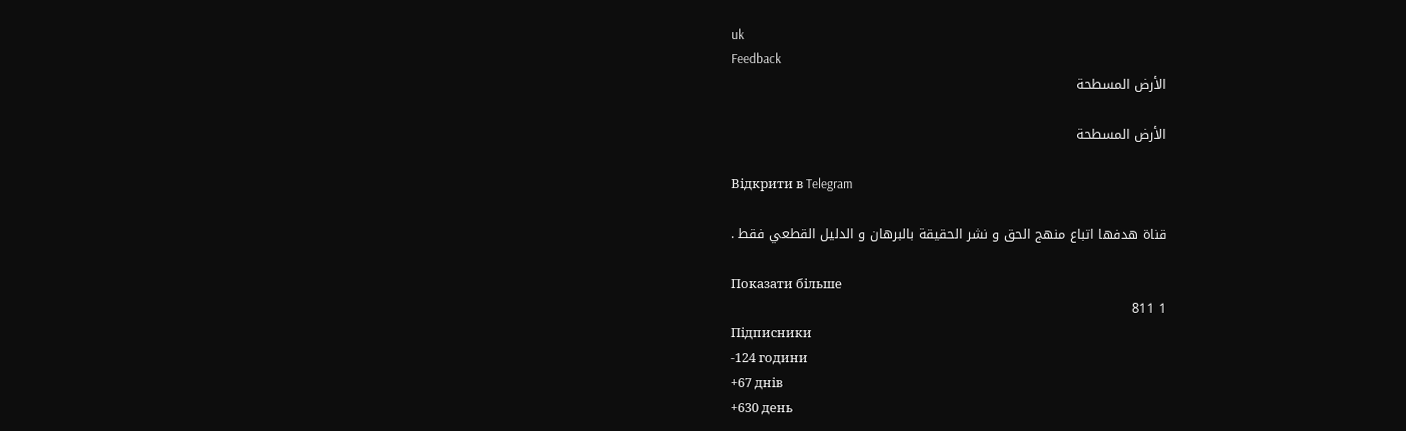uk
Feedback
الأرض المسطحة

الأرض المسطحة

Відкрити в Telegram

قناة هدفها اتباع منهج الحق و نشر الحقيقة بالبرهان و الدليل القطعي فقط .

Показати більше
1 811
Підписники
-124 години
+67 днів
+630 день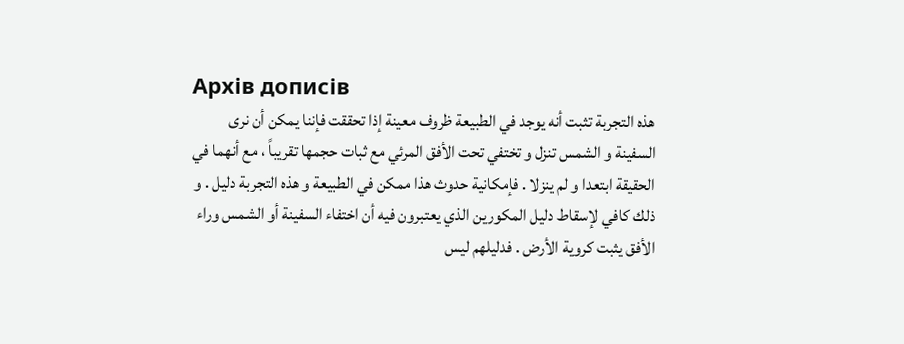Архів дописів
هذه التجربة تثبت أنه يوجد في الطبيعة ظروف معينة إذا تحققت فإننا يمكن أن نرى السفينة و الشمس تنزل و تختفي تحت الأفق المرئي مع ثبات حجمها تقريباً ، مع أنهما في الحقيقة ابتعدا و لم ينزلا . فإمكانية حدوث هذا ممكن في الطبيعة و هذه التجربة دليل . و ذلك كافي لإسقاط دليل المكورين الذي يعتبرون فيه أن اختفاء السفينة أو الشمس وراء الأفق يثبت كروية الأرض . فدليلهم ليس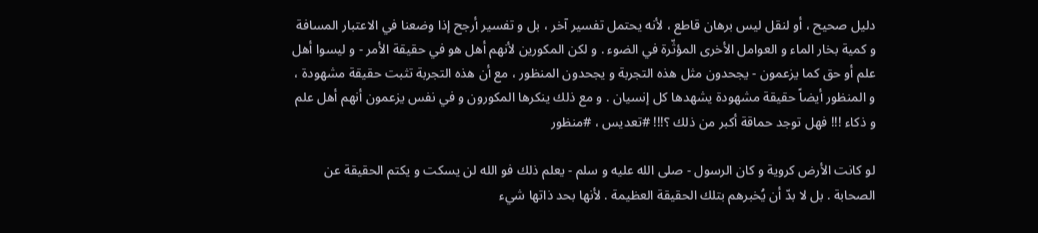دليل صحيح ، أو لنقل ليس برهان قاطع ، لأنه يحتمل تفسير آخر ، بل و تفسير أرجح إذا وضعنا في الاعتبار المسافة و كمية بخار الماء و العوامل الأخرى المؤثّرة في الضوء . و لكن المكورين لأنهم أهل هو في حقيقة الأمر - و ليسوا أهل علم أو حق كما يزعمون - يجحدون مثل هذه التجربة و يجحدون المنظور ، مع أن هذه التجربة تثبت حقيقة مشهودة ، و المنظور أيضاً حقيقة مشهودة يشهدها كل إنسيان . و مع ذلك ينكرها المكورون و في نفس يزعمون أنهم أهل علم و ذكاء !!! فهل توجد حماقة أكبر من ذلك ؟!!! #تعديس ، #منظور

لو كانت الأرض كروية و كان الرسول - صلى الله عليه و سلم - يعلم ذلك فو الله لن يسكت و يكتم الحقيقة عن الصحابة . بل لا بدّ أن يُخبرهم بتلك الحقيقة العظيمة . لأنها بحد ذاتها شيء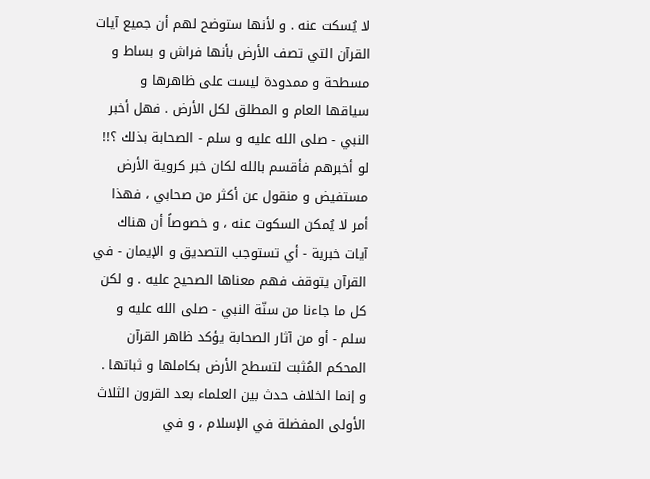لا يُسكت عنه . و لأنها ستوضح لهم أن جميع آيات القرآن التي تصف الأرض بأنها فراش و بساط و مسطحة و ممدودة ليست على ظاهرها و سياقها العام و المطلق لكل الأرض . فهل أخبر النبي - صلى الله عليه و سلم - الصحابة بذلك ؟!! لو أخبرهم فأقسم بالله لكان خبر كروية الأرض مستفيض و منقول عن أكثر من صحابي ، فهذا أمر لا يُمكن السكوت عنه ، و خصوصاً أن هناك آيات خبرية - أي تستوجب التصديق و الإيمان - في القرآن يتوقف فهم معناها الصحيح عليه . و لكن كل ما جاءنا من سنّة النبي - صلى الله عليه و سلم - أو من آثار الصحابة يؤكد ظاهر القرآن المحكم المُثبت لتسطح الأرض بكاملها و ثباتها . و إنما الخلاف حدث بين العلماء بعد القرون الثلاث الأولى المفضلة في الإسلام ، و في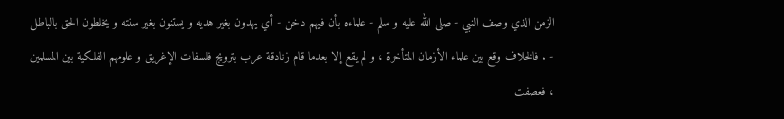الزمن الذي وصف النبي - صلى الله عليه و سلم - علماءه بأن فيهم دخن - أي يهدون بغير هديه و يستنون بغير سنته و يخلطون الحق بالباطل - . فالخلاف وقع بين علماء الأزمان المتأخرة ، و لم يقع إلا بعدما قام زنادقة عرب بترويج فلسفات الإغريق و علومهم الفلكية بين المسلمين ، فعصفت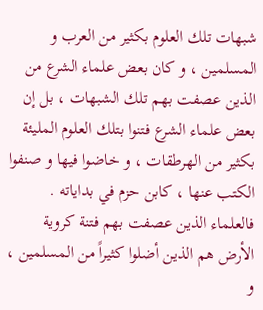شبهات تلك العلوم بكثير من العرب و المسلمين ، و كان بعض علماء الشرع من الذين عصفت بهم تلك الشبهات ، بل إن بعض علماء الشرع فتنوا بتلك العلوم المليئة بكثير من الهرطقات ، و خاضوا فيها و صنفوا الكتب عنها ، كابن حزم في بداياته . فالعلماء الذين عصفت بهم فتنة كروية الأرض هم الذين أضلوا كثيراً من المسلمين ، و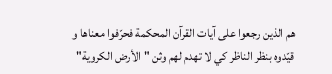هم الذين رجعوا على آيات القرآن المحكمة فحرّفوا معناها و قيّدوه بنظر الناظر كي لا تهدم لهم وثن "الأرض الكروية"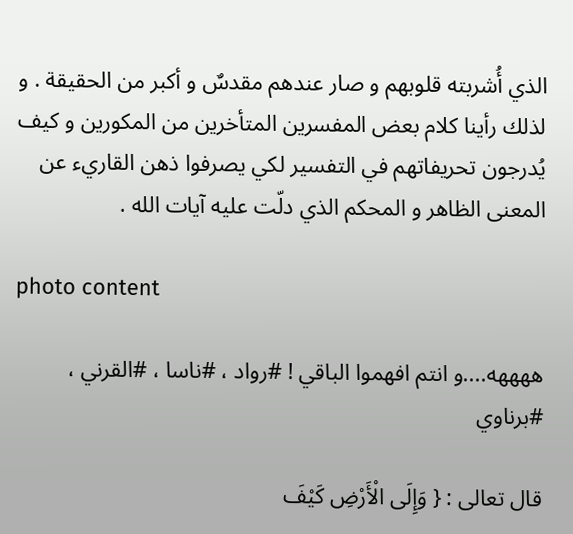الذي أُشربته قلوبهم و صار عندهم مقدسٌ و أكبر من الحقيقة . و لذلك رأينا كلام بعض المفسرين المتأخرين من المكورين و كيف يُدرجون تحريفاتهم في التفسير لكي يصرفوا ذهن القاريء عن المعنى الظاهر و المحكم الذي دلّت عليه آيات الله .

photo content

ههههه....و انتم افهموا الباقي ! #رواد ، #ناسا ، #القرني ، #برناوي

قال تعالى : { وَإِلَى الْأَرْضِ كَيْفَ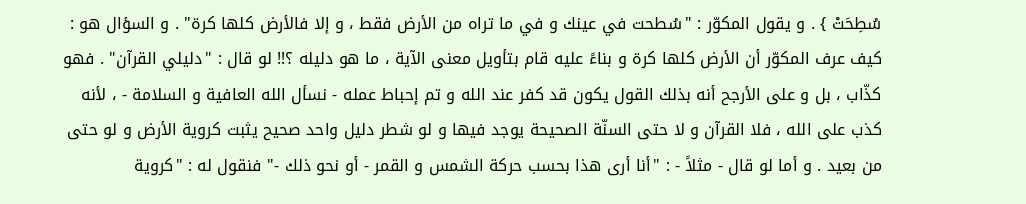سُطِحَتْ } . و يقول المكوّر : "سُطحت في عينك و في ما تراه من الأرض فقط ، و إلا فالأرض كلها كرة" . و السؤال هو : كيف عرف المكوّر أن الأرض كلها كرة و بناءً عليه قام بتأويل معنى الآية ، ما هو دليله ؟!! لو قال : "دليلي القرآن" . فهو كذّاب ، بل و على الأرجح أنه بذلك القول يكون قد كفر عند الله و تم إحباط عمله - نسأل الله العافية و السلامة - ، لأنه كذب على الله ، فلا القرآن و لا حتى السنّة الصحيحة يوجد فيها و لو شطر دليل واحد صحيح يثبت كروية الأرض و لو حتى من بعيد . و أما لو قال - مثلاً - : "أنا أرى هذا بحسب حركة الشمس و القمر - أو نحو ذلك -" فنقول له : "كروية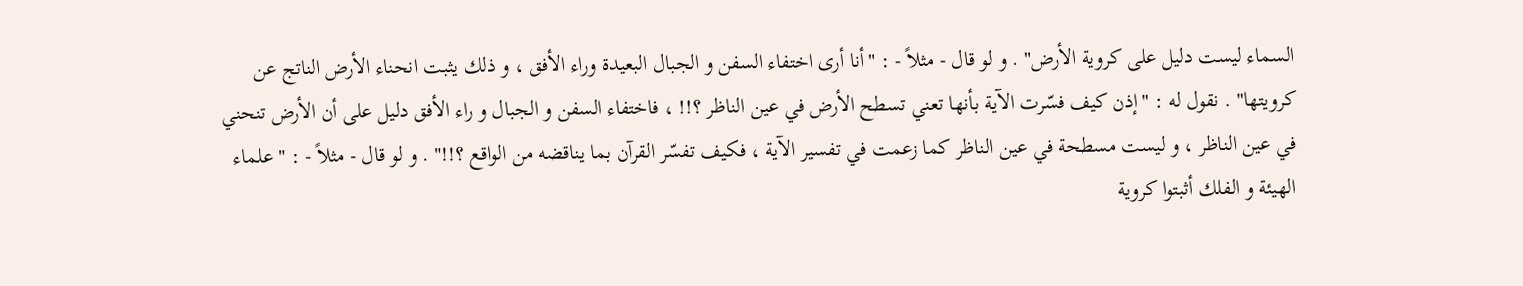السماء ليست دليل على كروية الأرض" . و لو قال - مثلاً - : "أنا أرى اختفاء السفن و الجبال البعيدة وراء الأفق ، و ذلك يثبت انحناء الأرض الناتج عن كرويتها" . نقول له : "إذن كيف فسّرت الآية بأنها تعني تسطح الأرض في عين الناظر ؟!! ، فاختفاء السفن و الجبال و راء الأفق دليل على أن الأرض تنحني في عين الناظر ، و ليست مسطحة في عين الناظر كما زعمت في تفسير الآية ، فكيف تفسّر القرآن بما يناقضه من الواقع ؟!!" . و لو قال - مثلاً - : "علماء الهيئة و الفلك أثبتوا كروية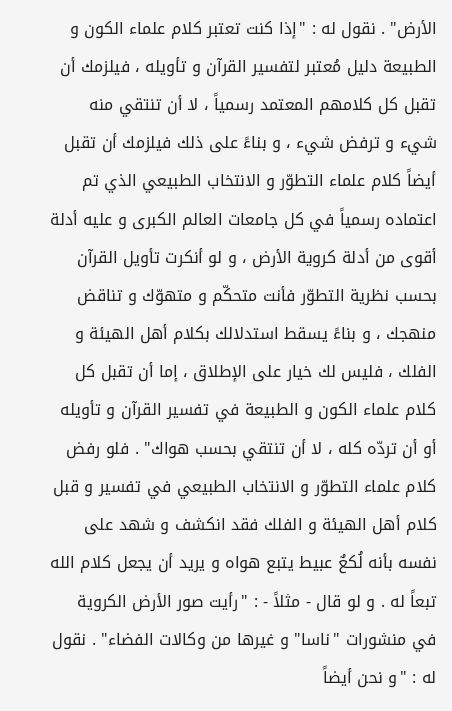الأرض" . نقول له : "إذا كنت تعتبر كلام علماء الكون و الطبيعة دليل مُعتبر لتفسير القرآن و تأويله ، فيلزمك أن تقبل كل كلامهم المعتمد رسمياً ، لا أن تنتقي منه شيء و ترفض شيء ، و بناءً على ذلك فيلزمك أن تقبل أيضاً كلام علماء التطوّر و الانتخاب الطبيعي الذي تم اعتماده رسمياً في كل جامعات العالم الكبرى و عليه أدلة أقوى من أدلة كروية الأرض ، و لو أنكرت تأويل القرآن بحسب نظرية التطوّر فأنت متحكّم و متهوّك و تناقض منهجك ، و بناءً يسقط استدلالك بكلام أهل الهيئة و الفلك ، فليس لك خيار على الإطلاق ، إما أن تقبل كل كلام علماء الكون و الطبيعة في تفسير القرآن و تأويله أو أن تردّه كله ، لا أن تنتقي بحسب هواك" . فلو رفض كلام علماء التطوّر و الانتخاب الطبيعي في تفسير و قبل كلام أهل الهيئة و الفلك فقد انكشف و شهد على نفسه بأنه لُكعٌ عبيط يتبع هواه و يريد أن يجعل كلام الله تبعاً له . و لو قال - مثلاً - : "رأيت صور الأرض الكروية في منشورات "ناسا" و غيرها من وكالات الفضاء" . نقول له : "و نحن أيضاً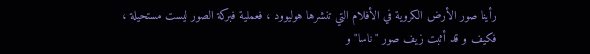رأينا صور الأرض الكروية في الأفلام التي تنشرها هوليوود ، فعملية فبركة الصور ليست مستحيلة ، فكيف و قد أثبت زيف صور "ناسا" و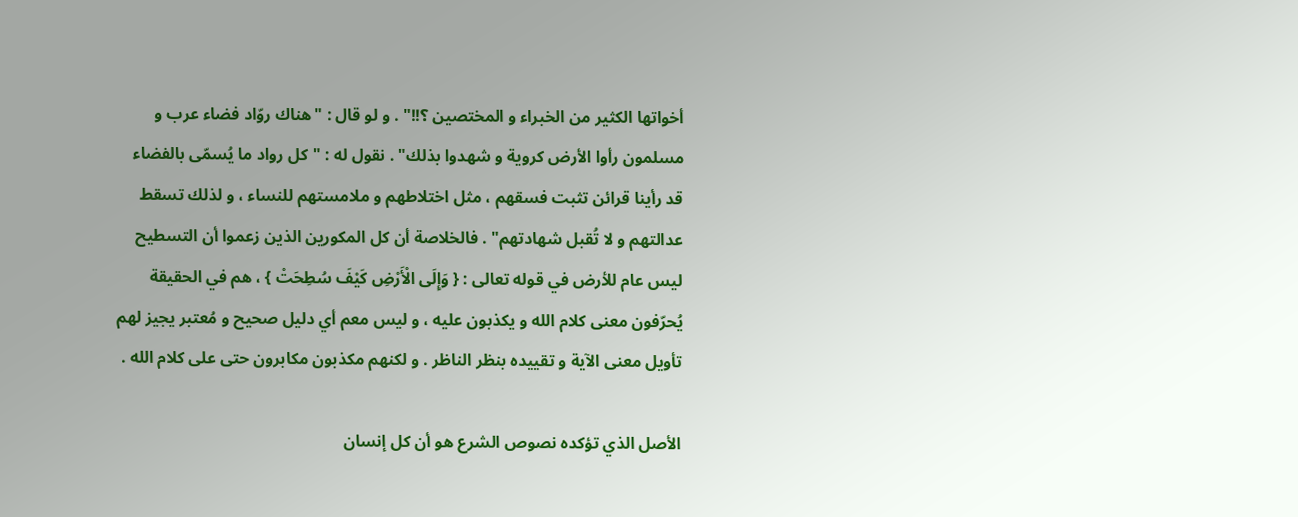أخواتها الكثير من الخبراء و المختصين ؟!!" . و لو قال : "هناك روّاد فضاء عرب و مسلمون رأوا الأرض كروية و شهدوا بذلك" . نقول له : "كل رواد ما يُسمّى بالفضاء قد رأينا قرائن تثبت فسقهم ، مثل اختلاطهم و ملامستهم للنساء ، و لذلك تسقط عدالتهم و لا تُقبل شهادتهم" . فالخلاصة أن كل المكورين الذين زعموا أن التسطيح ليس عام للأرض في قوله تعالى : { وَإِلَى الْأَرْضِ كَيْفَ سُطِحَتْ } ، هم في الحقيقة يُحرّفون معنى كلام الله و يكذبون عليه ، و ليس معم أي دليل صحيح و مُعتبر يجيز لهم تأويل معنى الآية و تقييده بنظر الناظر . و لكنهم مكذبون مكابرون حتى على كلام الله .

الأصل الذي تؤكده نصوص الشرع هو أن كل إنسان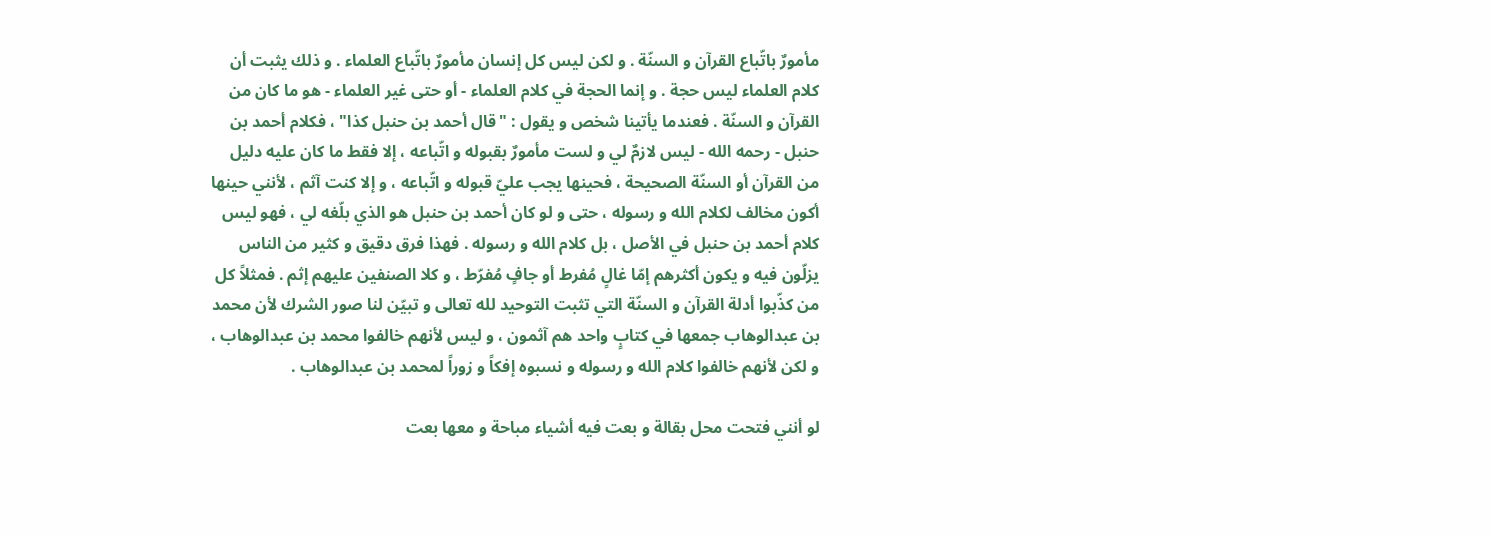مأمورٌ باتّباع القرآن و السنّة . و لكن ليس كل إنسان مأمورٌ باتّباع العلماء . و ذلك يثبت أن كلام العلماء ليس حجة . و إنما الحجة في كلام العلماء - أو حتى غير العلماء - هو ما كان من القرآن و السنّة . فعندما يأتينا شخص و يقول : "قال أحمد بن حنبل كذا" ، فكلام أحمد بن حنبل - رحمه الله - ليس لازمٌ لي و لست مأمورٌ بقبوله و اتّباعه ، إلا فقط ما كان عليه دليل من القرآن أو السنّة الصحيحة ، فحينها يجب عليّ قبوله و اتّباعه ، و إلا كنت آثم ، لأنني حينها أكون مخالف لكلام الله و رسوله ، حتى و لو كان أحمد بن حنبل هو الذي بلّغه لي ، فهو ليس كلام أحمد بن حنبل في الأصل ، بل كلام الله و رسوله . فهذا فرق دقيق و كثير من الناس يزلّون فيه و يكون أكثرهم إمّا غالٍ مُفرط أو جافٍ مُفرّط ، و كلا الصنفين عليهم إثم . فمثلاً كل من كذّبوا أدلة القرآن و السنّة التي تثبت التوحيد لله تعالى و تبيّن لنا صور الشرك لأن محمد بن عبدالوهاب جمعها في كتابٍ واحد هم آثمون ، و ليس لأنهم خالفوا محمد بن عبدالوهاب ، و لكن لأنهم خالفوا كلام الله و رسوله و نسبوه إفكاً و زوراً لمحمد بن عبدالوهاب .

لو أنني فتحت محل بقالة و بعت فيه أشياء مباحة و معها بعت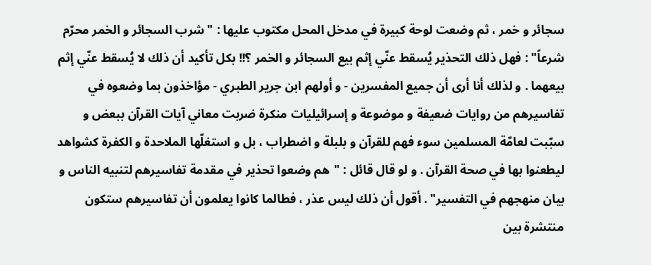سجائر و خمر ، ثم وضعت لوحة كبيرة في مدخل المحل مكتوب عليها : "شرب السجائر و الخمر محرّم شرعاً" : فهل ذلك التحذير يُسقط عنّي إثم بيع السجائر و الخمر ؟!! بكل تأكيد أن ذلك لا يُسقط عنّي إثم بيعهما . و لذلك أنا أرى أن جميع المفسرين - و أولهم ابن جرير الطبري - مؤاخذون بما وضعوه في تفاسيرهم من روايات ضعيفة و موضوعة و إسرائيليات منكرة ضربت معاني آيات القرآن ببعض و سبّبت لعامّة المسلمين سوء فهم للقرآن و بلبلة و اضطراب ، بل و استغلّها الملاحدة و الكفرة كشواهد ليطعنوا بها في صحة القرآن . و لو قال قائل : "هم وضعوا تحذير في مقدمة تفاسيرهم لتنبيه الناس و بيان منهجهم في التفسير" . أقول أن ذلك ليس عذر ، فطالما كانوا يعلمون أن تفاسيرهم ستكون منتشرة بين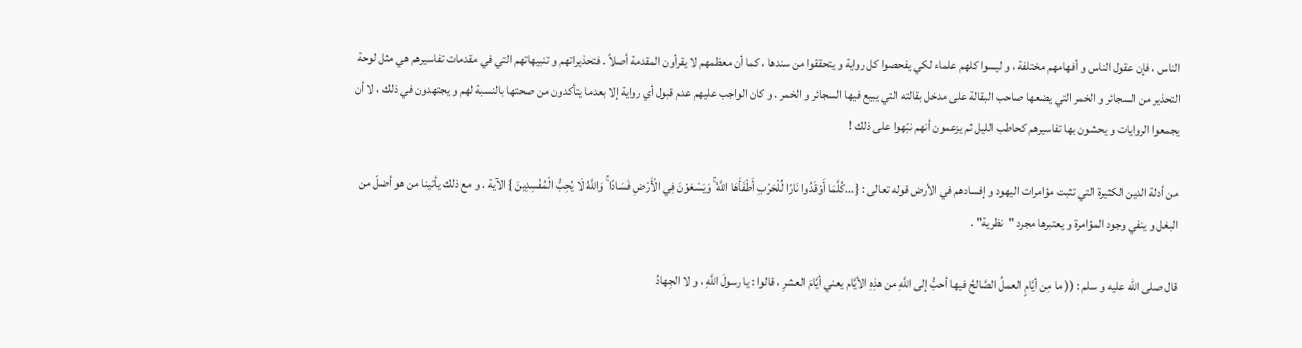الناس ، فإن عقول الناس و أفهامهم مختلفة ، و ليسوا كلهم علماء لكي يفحصوا كل رواية و يتحققوا من سندها ، كما أن معظمهم لا يقرأون المقدمة أصلاً . فتحذيراتهم و تنبيهاتهم التي في مقدمات تفاسيرهم هي مثل لوحة التحذير من السجائر و الخمر التي يضعها صاحب البقالة على مدخل بقالته التي يبيع فيها السجائر و الخمر . و كان الواجب عليهم عدم قبول أي رواية إلا بعدما يتأكدون من صحتها بالنسبة لهم و يجتهدون في ذلك ، لا أن يجمعوا الروايات و يحشون بها تفاسيرهم كحاطب الليل ثم يزعمون أنهم نبّهوا على ذلك !

من أدلة الدين الكثيرة التي تثبت مؤامرات اليهود و إفسادهم في الأرض قوله تعالى : {...كُلَّمَا أَوْقَدُوا نَارًا لِّلْحَرْبِ أَطْفَأَهَا اللَّهُ ۚ وَيَسْعَوْنَ فِي الْأَرْضِ فَسَادًا ۚ وَاللَّهُ لَا يُحِبُّ الْمُفْسِدِينَ } الآية . و مع ذلك يأتينا من هو أضلّ من البغل و ينفي وجود المؤامرة و يعتبرها مجرد "نظرية" .

قال صلى الله عليه و سلم : (( ما مِن أيَّامٍ العملُ الصَّالحُ فيها أحبُّ إلى اللَّهِ من هذِهِ الأيَّام يعني أيَّامَ العشرِ ، قالوا : يا رسولَ اللَّهِ ، و لا الجِهادُ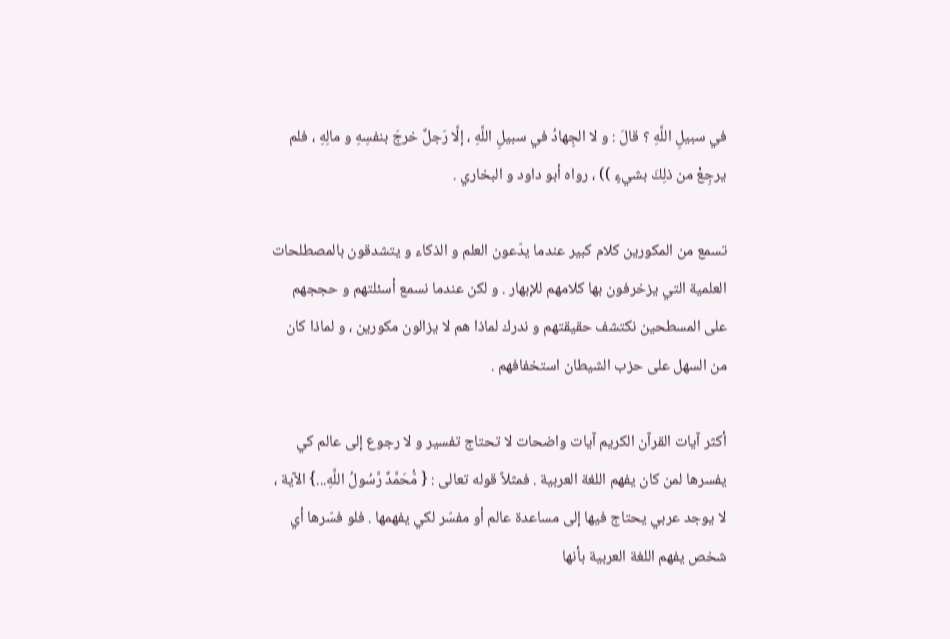في سبيلِ اللَّهِ ؟ قالَ : و لا الجِهادُ في سبيلِ اللَّهِ ، إلَّا رَجلٌ خرجَ بنفسِهِ و مالِهِ ، فلم يرجِعْ من ذلِكَ بشيءٍ )) ، رواه أبو داود و البخاري .

تسمع من المكورين كلام كبير عندما يدّعون العلم و الذكاء و يتشدقون بالمصطلحات العلمية التي يزخرفون بها كلامهم للإبهار . و لكن عندما نسمع أسئلتهم و حججهم على المسطحين نكتشف حقيقتهم و ندرك لماذا هم لا يزالون مكورين ، و لماذا كان من السهل على حزب الشيطان استخفافهم .

أكثر آيات القرآن الكريم آيات واضحات لا تحتاج تفسير و لا رجوع إلى عالم كي يفسرها لمن كان يفهم اللغة العربية . فمثلاً قوله تعالى : { مُّحَمَّدٌ رَّسُولُ اللَّهِ...} الآية ، لا يوجد عربي يحتاج فيها إلى مساعدة عالم أو مفسّر لكي يفهمها . فلو فسّرها أي شخص يفهم اللغة العربية بأنها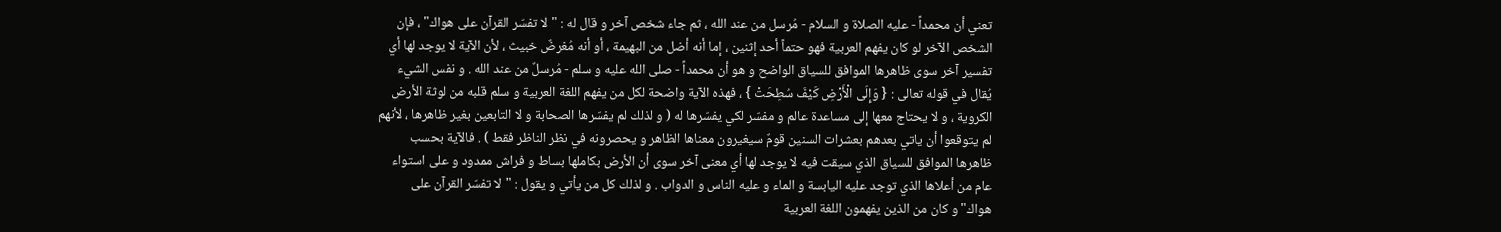تعني أن محمداً - عليه الصلاة و السلام - مُرسل من عند الله ، ثم جاء شخص آخر و قال له : "لا تفسّر القرآن على هواك" ، فإن الشخص الآخر لو كان يفهم العربية فهو حتماً أحد إثنين ، إما أنه أضل من البهيمة ، أو أنه مُغرضٌ خبيث ، لأن الآية لا يوجد لها أي تفسير آخر سوى ظاهرها الموافق للسياق الواضح و هو أن محمداً - صلى الله عليه و سلم - مُرسلٌ من عند الله . و نفس الشيء يُقال في قوله تعالى : { وَإِلَى الْأَرْضِ كَيْفَ سُطِحَتْ } ، فهذه الآية واضحة لكل من يفهم اللغة العربية و سلم قلبه من لوثة الأرض الكروية ، و لا يحتاج معها إلى مساعدة عالم و مفسّر لكي يفسّرها له ( و لذلك لم يفسّرها الصحابة و لا التابعين بغير ظاهرها ، لأنهم لم يتوقعوا أن ياتي بعدهم بعشرات السنين قومٌ سيغيرون معناها الظاهر و يحصرونه في نظر الناظر فقط ) . فالآية بحسب ظاهرها الموافق للسياق الذي سيقت فيه لا يوجد لها أي معنى آخر سوى أن الأرض بكاملها بساط و فراش ممدود و على استواء عام من أعلاها الذي توجد عليه اليابسة و الماء و عليه الناس و الدواب . و لذلك كل من يأتي و يقول : "لا تفسّر القرآن على هواك" و كان من الذين يفهمون اللغة العربية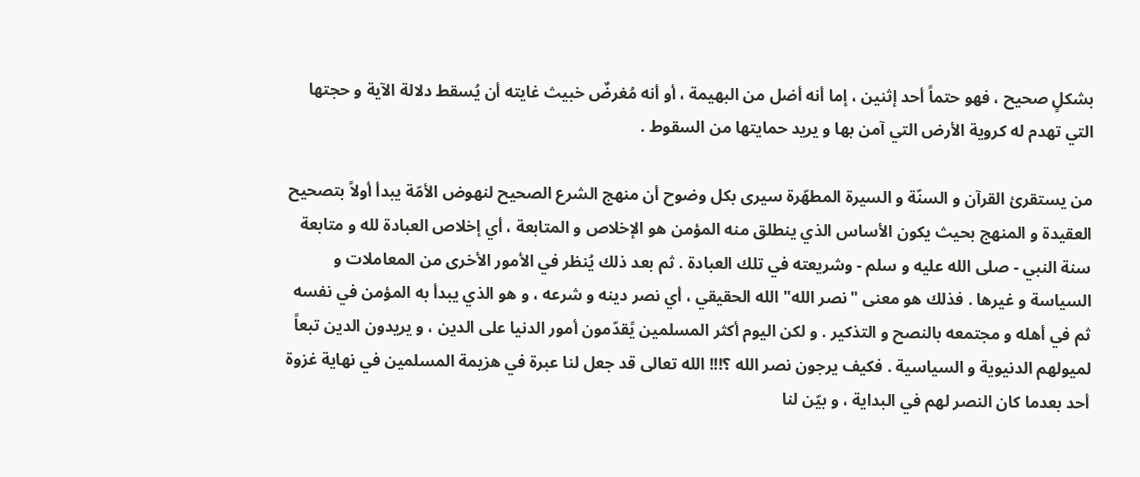بشكلٍ صحيح ، فهو حتماً أحد إثنين ، إما أنه أضل من البهيمة ، أو أنه مُغرضٌ خبيث غايته أن يُسقط دلالة الآية و حجتها التي تهدم له كروية الأرض التي آمن بها و يريد حمايتها من السقوط .

من يستقرئ القرآن و السنّة و السيرة المطهّرة سيرى بكل وضوح أن منهج الشرع الصحيح لنهوض الأمّة يبدأ أولاً بتصحيح العقيدة و المنهج بحيث يكون الأساس الذي ينطلق منه المؤمن هو الإخلاص و المتابعة ، أي إخلاص العبادة لله و متابعة سنة النبي - صلى الله عليه و سلم - وشريعته في تلك العبادة . ثم بعد ذلك يُنظر في الأمور الأخرى من المعاملات و السياسة و غيرها . فذلك هو معنى "نصر الله" الله الحقيقي ، أي نصر دينه و شرعه ، و هو الذي يبدأ به المؤمن في نفسه ثم في أهله و مجتمعه بالنصح و التذكير . و لكن اليوم أكثر المسلمين يًقدّمون أمور الدنيا على الدين ، و يريدون الدين تبعاً لميولهم الدنيوية و السياسية . فكيف يرجون نصر الله ؟!!! الله تعالى قد جعل لنا عبرة في هزيمة المسلمين في نهاية غزوة أحد بعدما كان النصر لهم في البداية ، و بيّن لنا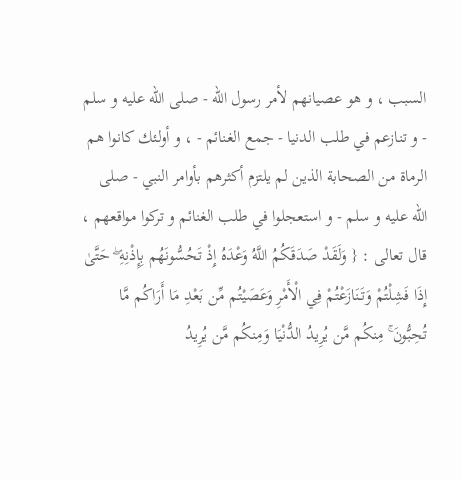السبب ، و هو عصيانهم لأمر رسول الله - صلى الله عليه و سلم - و تنازعم في طلب الدنيا - جمع الغنائم - ، و أولئك كانوا هم الرماة من الصحابة الذين لم يلتزم أكثرهم بأوامر النبي - صلى الله عليه و سلم - و استعجلوا في طلب الغنائم و تركوا مواقعهم ، قال تعالى : { وَلَقَدْ صَدَقَكُمُ اللَّهُ وَعْدَهُ إِذْ تَحُسُّونَهُم بِإِذْنِهِ ۖ حَتَّىٰ إِذَا فَشِلْتُمْ وَتَنَازَعْتُمْ فِي الْأَمْرِ وَعَصَيْتُم مِّن بَعْدِ مَا أَرَاكُم مَّا تُحِبُّونَ ۚ مِنكُم مَّن يُرِيدُ الدُّنْيَا وَمِنكُم مَّن يُرِيدُ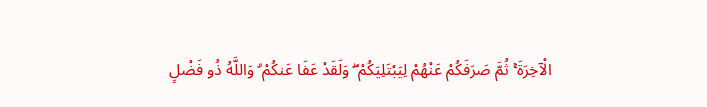الْآخِرَةَ ۚ ثُمَّ صَرَفَكُمْ عَنْهُمْ لِيَبْتَلِيَكُمْ ۖ وَلَقَدْ عَفَا عَنكُمْ ۗ وَاللَّهُ ذُو فَضْلٍ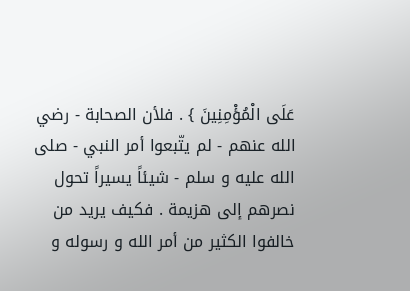عَلَى الْمُؤْمِنِينَ } . فلأن الصحابة - رضي الله عنهم - لم يتّبعوا أمر النبي - صلى الله عليه و سلم - شيئاً يسيراً تحول نصرهم إلى هزيمة . فكيف يريد من خالفوا الكثير من أمر الله و رسوله و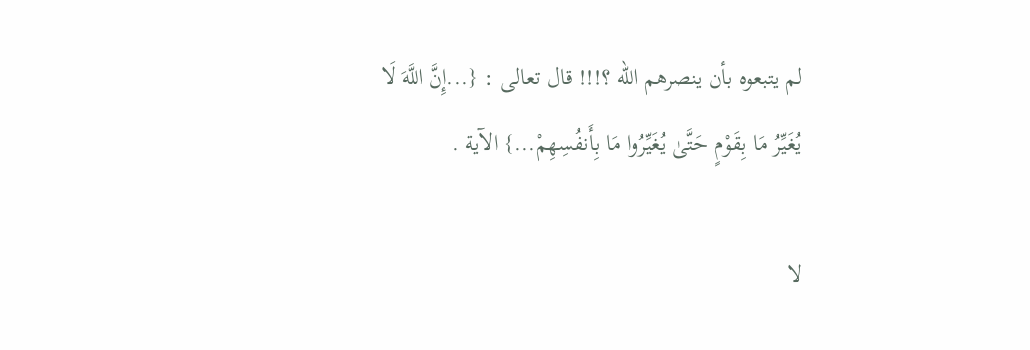لم يتبعوه بأن ينصرهم الله ؟!!! قال تعالى : {...إِنَّ اللَّهَ لَا يُغَيِّرُ مَا بِقَوْمٍ حَتَّىٰ يُغَيِّرُوا مَا بِأَنفُسِهِمْ...} الآية .

لا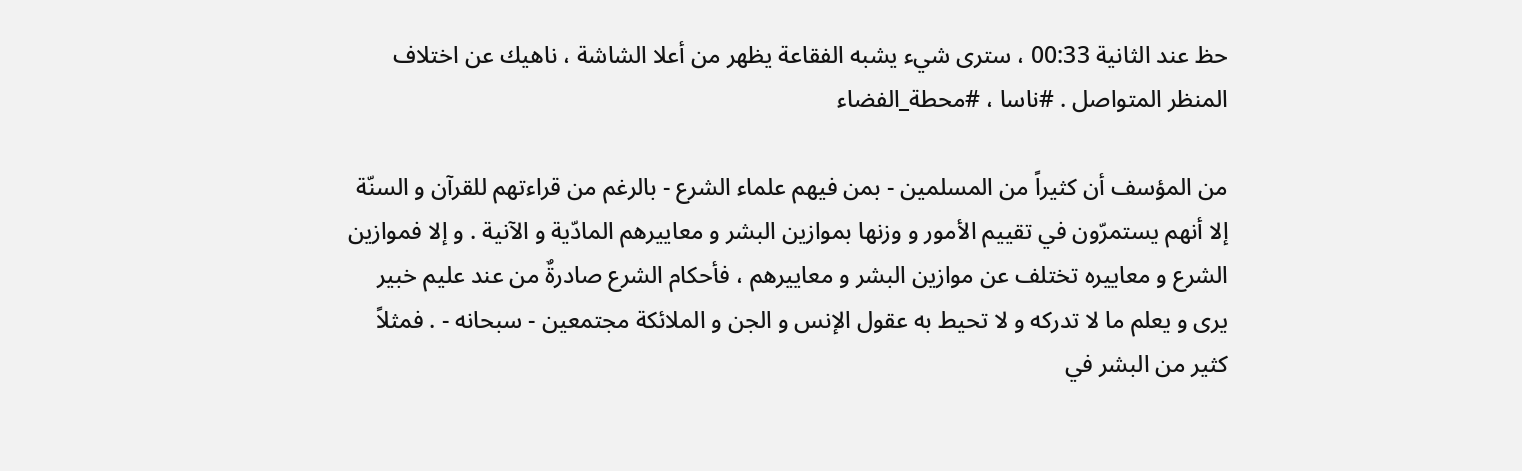حظ عند الثانية 00:33 ، سترى شيء يشبه الفقاعة يظهر من أعلا الشاشة ، ناهيك عن اختلاف المنظر المتواصل . #ناسا ، #محطة_الفضاء

من المؤسف أن كثيراً من المسلمين - بمن فيهم علماء الشرع - بالرغم من قراءتهم للقرآن و السنّة إلا أنهم يستمرّون في تقييم الأمور و وزنها بموازين البشر و معاييرهم المادّية و الآنية . و إلا فموازين الشرع و معاييره تختلف عن موازين البشر و معاييرهم ، فأحكام الشرع صادرةٌ من عند عليم خبير يرى و يعلم ما لا تدركه و لا تحيط به عقول الإنس و الجن و الملائكة مجتمعين - سبحانه - . فمثلاً كثير من البشر في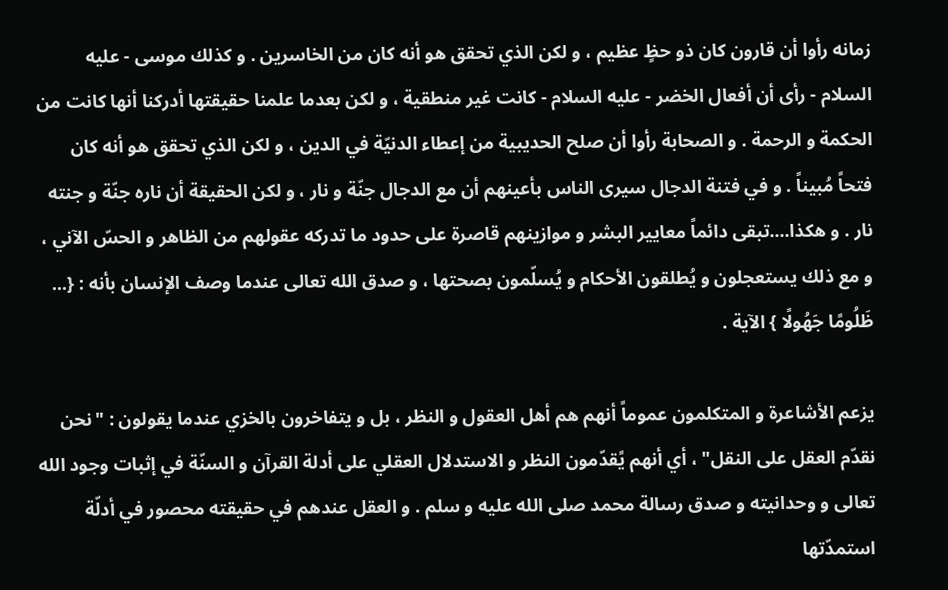زمانه رأوا أن قارون كان ذو حظٍ عظيم ، و لكن الذي تحقق هو أنه كان من الخاسرين . و كذلك موسى - عليه السلام - رأى أن أفعال الخضر - عليه السلام - كانت غير منطقية ، و لكن بعدما علمنا حقيقتها أدركنا أنها كانت من الحكمة و الرحمة . و الصحابة رأوا أن صلح الحديبية من إعطاء الدنيّة في الدين ، و لكن الذي تحقق هو أنه كان فتحاً مُبيناً . و في فتنة الدجال سيرى الناس بأعينهم أن مع الدجال جنّة و نار ، و لكن الحقيقة أن ناره جنّة و جنته نار . و هكذا....تبقى دائماً معايير البشر و موازينهم قاصرة على حدود ما تدركه عقولهم من الظاهر و الحسّ الآني ، و مع ذلك يستعجلون و يُطلقون الأحكام و يُسلّمون بصحتها ، و صدق الله تعالى عندما وصف الإنسان بأنه : {... ظَلُومًا جَهُولًا } الآية .

يزعم الأشاعرة و المتكلمون عموماً أنهم هم أهل العقول و النظر ، بل و يتفاخرون بالخزي عندما يقولون : "نحن نقدّم العقل على النقل" ، أي أنهم يًقدّمون النظر و الاستدلال العقلي على أدلة القرآن و السنّة في إثبات وجود الله تعالى و وحدانيته و صدق رسالة محمد صلى الله عليه و سلم . و العقل عندهم في حقيقته محصور في أدلّة استمدّتها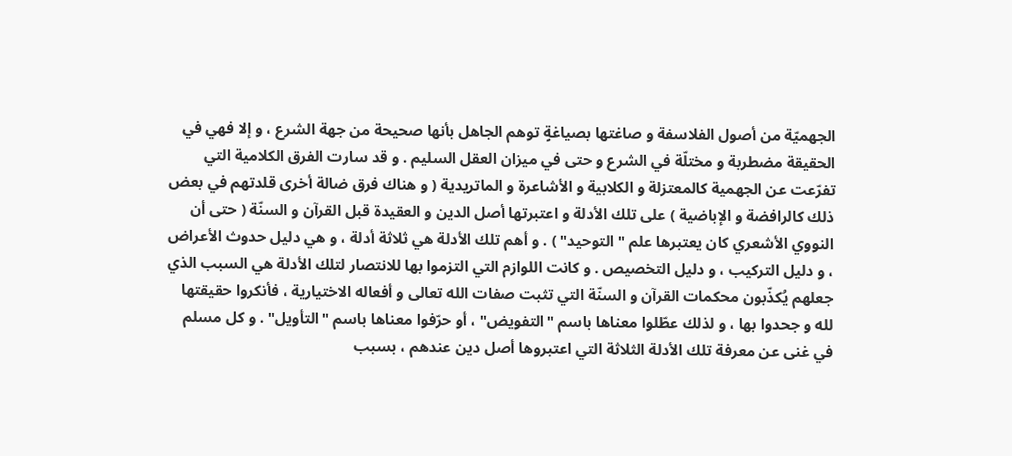الجهميّة من أصول الفلاسفة و صاغتها بصياغةٍ توهم الجاهل بأنها صحيحة من جهة الشرع ، و إلا فهي في الحقيقة مضطربة و مختلّة في الشرع و حتى في ميزان العقل السليم . و قد سارت الفرق الكلامية التي تفرّعت عن الجهمية كالمعتزلة و الكلابية و الأشاعرة و الماتريدية ( و هناك فرق ضالة أخرى قلدتهم في بعض ذلك كالرافضة و الإباضية ) على تلك الأدلة و اعتبرتها أصل الدين و العقيدة قبل القرآن و السنّة ( حتى أن النووي الأشعري كان يعتبرها علم "التوحيد" ) . و أهم تلك الأدلة هي ثلاثة أدلة ، و هي دليل حدوث الأعراض ، و دليل التركيب ، و دليل التخصيص . و كانت اللوازم التي التزموا بها للانتصار لتلك الأدلة هي السبب الذي جعلهم يُكذّبون محكمات القرآن و السنّة التي تثبت صفات الله تعالى و أفعاله الاختيارية ، فأنكروا حقيقتها لله و جحدوا بها ، و لذلك عطّلوا معناها باسم "التفويض" ، أو حرّفوا معناها باسم "التأويل" . و كل مسلم في غنى عن معرفة تلك الأدلة الثلاثة التي اعتبروها أصل دين عندهم ، بسبب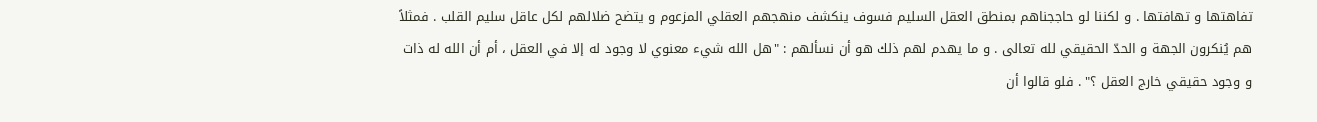تفاهتها و تهافتها . و لكننا لو حاججناهم بمنطق العقل السليم فسوف ينكشف منهجهم العقلي المزعوم و يتضح ضلالهم لكل عاقل سليم القلب . فمثلاً هم يُنكرون الجهة و الحدّ الحقيقي لله تعالى . و ما يهدم لهم ذلك هو أن نسألهم : "هل الله شيء معنوي لا وجود له إلا في العقل ، أم أن الله له ذات و وجود حقيقي خارج العقل ؟" . فلو قالوا أن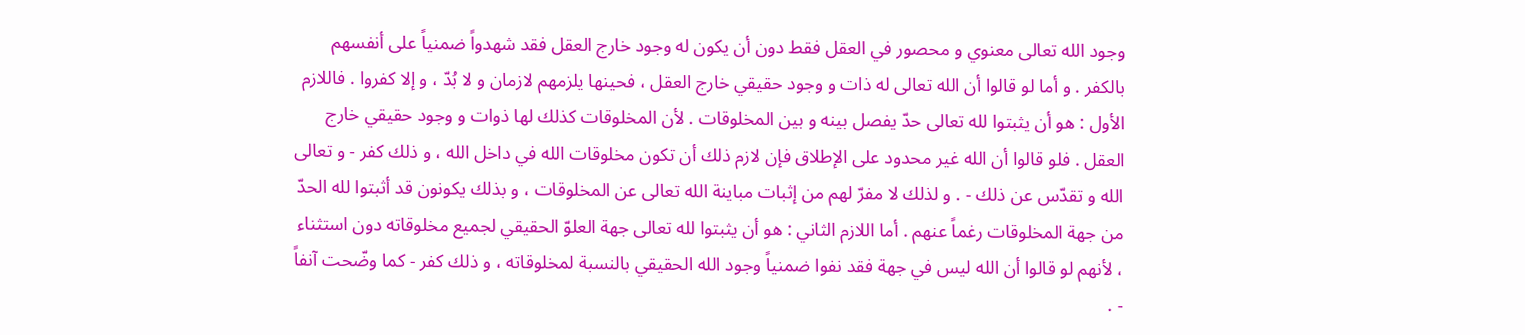وجود الله تعالى معنوي و محصور في العقل فقط دون أن يكون له وجود خارج العقل فقد شهدواً ضمنياً على أنفسهم بالكفر . و أما لو قالوا أن الله تعالى له ذات و وجود حقيقي خارج العقل ، فحينها يلزمهم لازمان و لا بُدّ ، و إلا كفروا . فاللازم الأول : هو أن يثبتوا لله تعالى حدّ يفصل بينه و بين المخلوقات . لأن المخلوقات كذلك لها ذوات و وجود حقيقي خارج العقل . فلو قالوا أن الله غير محدود على الإطلاق فإن لازم ذلك أن تكون مخلوقات الله في داخل الله ، و ذلك كفر - و تعالى الله و تقدّس عن ذلك - . و لذلك لا مفرّ لهم من إثبات مباينة الله تعالى عن المخلوقات ، و بذلك يكونون قد أثبتوا لله الحدّ من جهة المخلوقات رغماً عنهم . أما اللازم الثاني : هو أن يثبتوا لله تعالى جهة العلوّ الحقيقي لجميع مخلوقاته دون استثناء ، لأنهم لو قالوا أن الله ليس في جهة فقد نفوا ضمنياً وجود الله الحقيقي بالنسبة لمخلوقاته ، و ذلك كفر - كما وضّحت آنفاً - .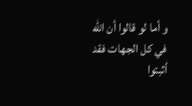و أما لو قالوا أن الله في كل الجهات فقد أثبتوا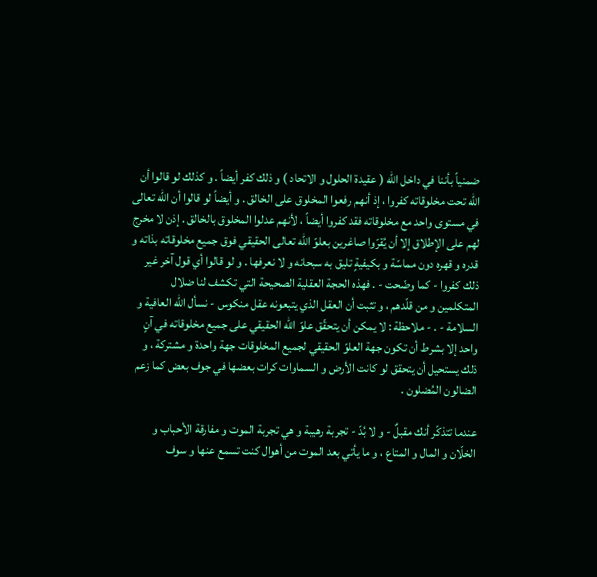ضمنياً بأننا في داخل الله ( عقيدة الحلول و الاتحاد ) و ذلك كفر أيضاً . و كذلك لو قالوا أن الله تحت مخلوقاته كفروا ، إذ أنهم رفعوا المخلوق على الخالق . و أيضاً لو قالوا أن الله تعالى في مستوى واحد مع مخلوقاته فقد كفروا أيضاً ، لأنهم عدلوا المخلوق بالخالق . إذن لا مخرج لهم على الإطلاق إلا أن يُقرّوا صاغرين بعلوّ الله تعالى الحقيقي فوق جميع مخلوقاته بذاته و قدره و قهره دون مماسّة و بكيفيةٍ تليق به سبحانه و لا نعرفها . و لو قالوا أي قول آخر غير ذلك كفروا - كما وضّحت - . فهذه الحجة العقلية الصحيحة التي تكشف لنا ضلال المتكلمين و من قلّدهم ، و تثبت أن العقل الذي يتبعونه عقل منكوس - نسأل الله العافية و السلامة - . - ملاحظة : لا يمكن أن يتحقّق علوّ الله الحقيقي على جميع مخلوقاته في آنٍ واحد إلا بشرط أن تكون جهة العلوّ الحقيقي لجميع المخلوقات جهة واحدة و مشتركة ، و ذلك يستحيل أن يتحقق لو كانت الأرض و السماوات كرات بعضها في جوف بعض كما زعم الضالون المُضلون .

عندما تتذكّر أنك مقبلٌ - و لا بُدّ - تجربة رهيبة و هي تجربة الموت و مفارقة الأحباب و الخلّان و المال و المتاع ، و ما يأتي بعد الموت من أهوال كنت تسمع عنها و سوف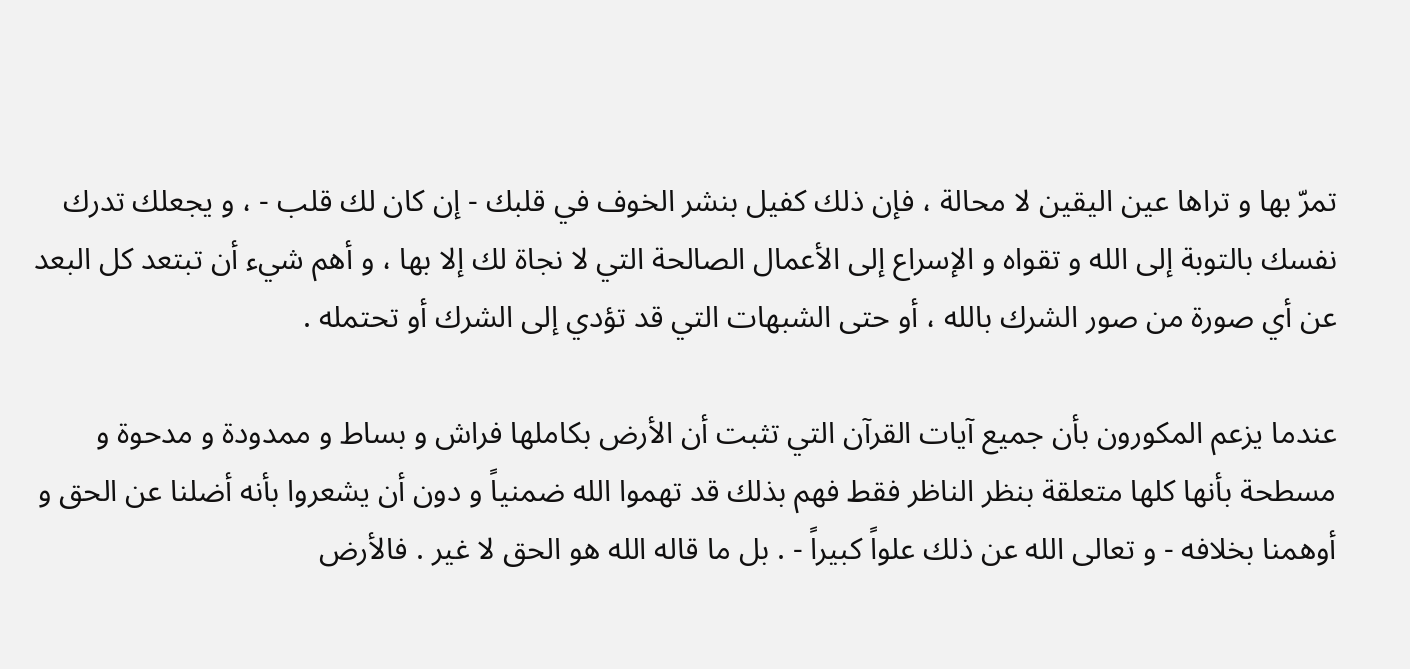تمرّ بها و تراها عين اليقين لا محالة ، فإن ذلك كفيل بنشر الخوف في قلبك - إن كان لك قلب - ، و يجعلك تدرك نفسك بالتوبة إلى الله و تقواه و الإسراع إلى الأعمال الصالحة التي لا نجاة لك إلا بها ، و أهم شيء أن تبتعد كل البعد عن أي صورة من صور الشرك بالله ، أو حتى الشبهات التي قد تؤدي إلى الشرك أو تحتمله .

عندما يزعم المكورون بأن جميع آيات القرآن التي تثبت أن الأرض بكاملها فراش و بساط و ممدودة و مدحوة و مسطحة بأنها كلها متعلقة بنظر الناظر فقط فهم بذلك قد تهموا الله ضمنياً و دون أن يشعروا بأنه أضلنا عن الحق و أوهمنا بخلافه - و تعالى الله عن ذلك علواً كبيراً - . بل ما قاله الله هو الحق لا غير . فالأرض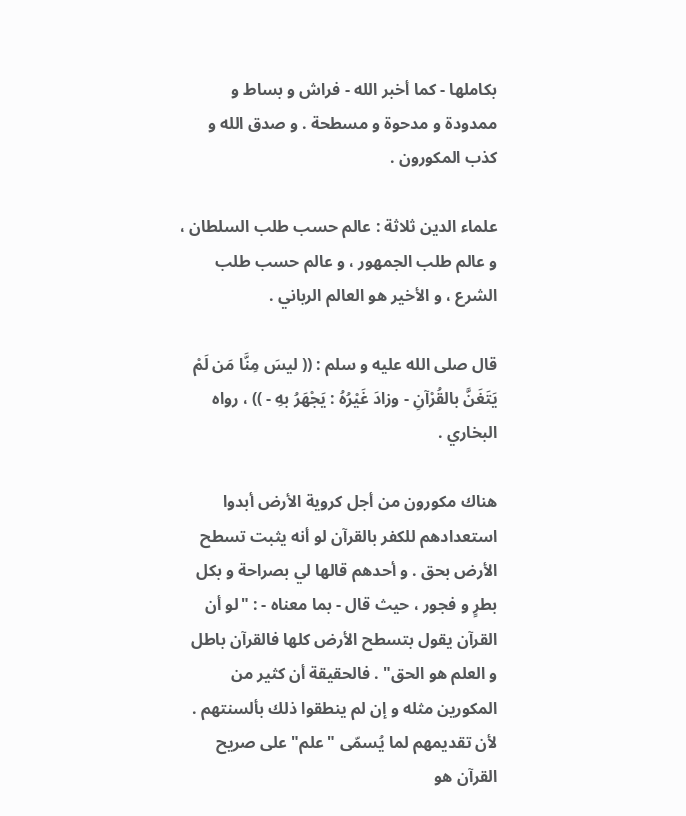بكاملها - كما أخبر الله - فراش و بساط و ممدودة و مدحوة و مسطحة . و صدق الله و كذب المكورون .

علماء الدين ثلاثة : عالم حسب طلب السلطان ، و عالم طلب الجمهور ، و عالم حسب طلب الشرع ، و الأخير هو العالم الرباني .

قال صلى الله عليه و سلم : (( ليسَ مِنَّا مَن لَمْ يَتَغَنَّ بالقُرْآنِ - وزادَ غَيْرُهُ : يَجْهَرُ بهِ - )) ، رواه البخاري .

هناك مكورون من أجل كروية الأرض أبدوا استعدادهم للكفر بالقرآن لو أنه يثبت تسطح الأرض بحق . و أحدهم قالها لي بصراحة و بكل بطرٍ و فجور ، حيث قال - بما معناه - : "لو أن القرآن يقول بتسطح الأرض كلها فالقرآن باطل و العلم هو الحق" . فالحقيقة أن كثير من المكورين مثله و إن لم ينطقوا ذلك بألسنتهم . لأن تقديمهم لما يُسمّى "علم" على صريح القرآن هو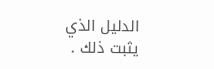الدليل الذي يثبت ذلك .